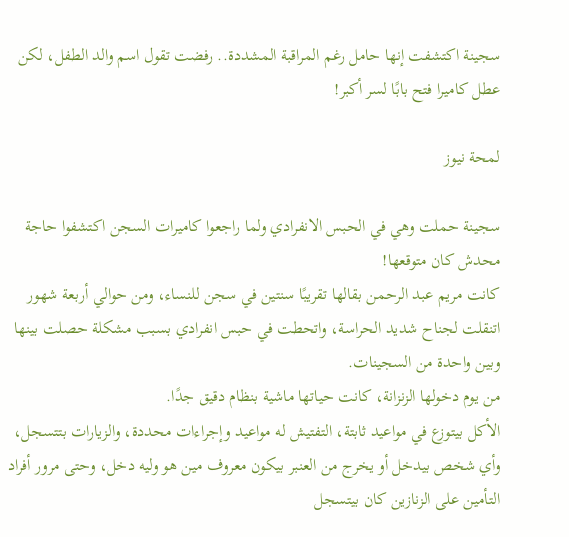سجينة اكتشفت إنها حامل رغم المراقبة المشددة.. رفضت تقول اسم والد الطفل، لكن عطل كاميرا فتح بابًا لسر أكبر!

لمحة نيوز

سجينة حملت وهي في الحبس الانفرادي ولما راجعوا كاميرات السجن اكتشفوا حاجة محدش كان متوقعها!
كانت مريم عبد الرحمن بقالها تقريبًا سنتين في سجن للنساء، ومن حوالي أربعة شهور اتنقلت لجناح شديد الحراسة، واتحطت في حبس انفرادي بسبب مشكلة حصلت بينها وبين واحدة من السجينات.
من يوم دخولها الزنزانة، كانت حياتها ماشية بنظام دقيق جدًا.
الأكل بيتوزع في مواعيد ثابتة، التفتيش له مواعيد وإجراءات محددة، والزيارات بتتسجل، وأي شخص بيدخل أو يخرج من العنبر بيكون معروف مين هو وليه دخل، وحتى مرور أفراد التأمين على الزنازين كان بيتسجل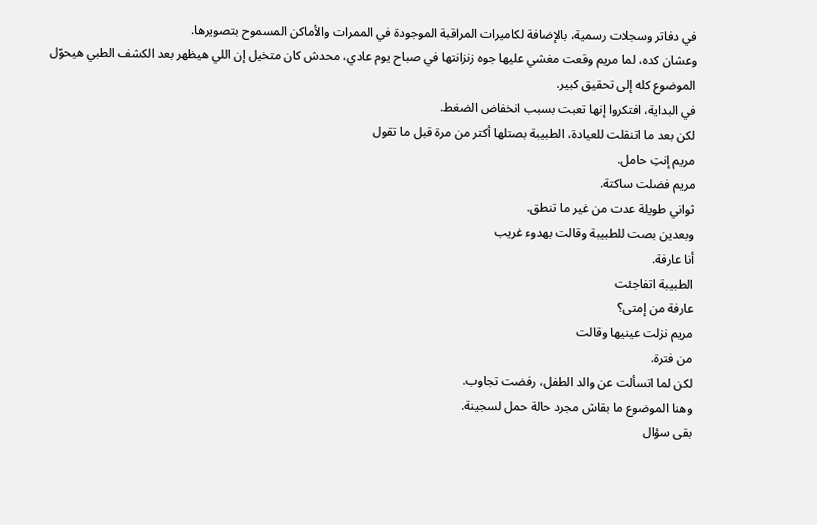في دفاتر وسجلات رسمية، بالإضافة لكاميرات المراقبة الموجودة في الممرات والأماكن المسموح بتصويرها.
وعشان كده، لما مريم وقعت مغشي عليها جوه زنزانتها في صباح يوم عادي، محدش كان متخيل إن اللي هيظهر بعد الكشف الطبي هيحوّل الموضوع كله إلى تحقيق كبير.
في البداية، افتكروا إنها تعبت بسبب انخفاض الضغط.
لكن بعد ما اتنقلت للعيادة، الطبيبة بصتلها أكتر من مرة قبل ما تقول
مريم إنتِ حامل.
مريم فضلت ساكتة.
ثواني طويلة عدت من غير ما تنطق.
وبعدين بصت للطبيبة وقالت بهدوء غريب
أنا عارفة.
الطبيبة اتفاجئت
عارفة من إمتى؟
مريم نزلت عينيها وقالت
من فترة.
لكن لما اتسألت عن والد الطفل، رفضت تجاوب.
وهنا الموضوع ما بقاش مجرد حالة حمل لسجينة.
بقى سؤال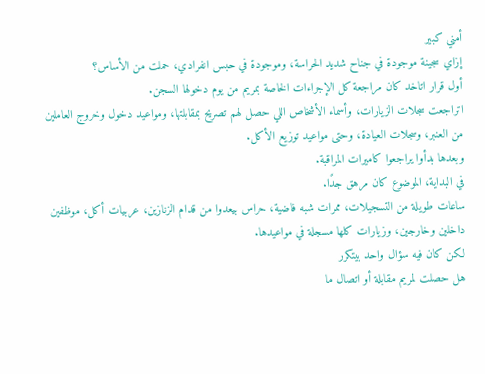أمني كبير
إزاي سجينة موجودة في جناح شديد الحراسة، وموجودة في حبس انفرادي، حملت من الأساس؟
أول قرار اتاخد كان مراجعة كل الإجراءات الخاصة بمريم من يوم دخولها السجن.
اتراجعت سجلات الزيارات، وأسماء الأشخاص اللي حصل لهم تصريح بمقابلتها، ومواعيد دخول وخروج العاملين من العنبر، وسجلات العيادة، وحتى مواعيد توزيع الأكل.
وبعدها بدأوا يراجعوا كاميرات المراقبة.
في البداية، الموضوع كان مرهق جدًا.
ساعات طويلة من التسجيلات، ممرات شبه فاضية، حراس بيعدوا من قدام الزنازين، عربيات أكل، موظفين داخلين وخارجين، وزيارات كلها مسجلة في مواعيدها.
لكن كان فيه سؤال واحد بيتكرر
هل حصلت لمريم مقابلة أو اتصال ما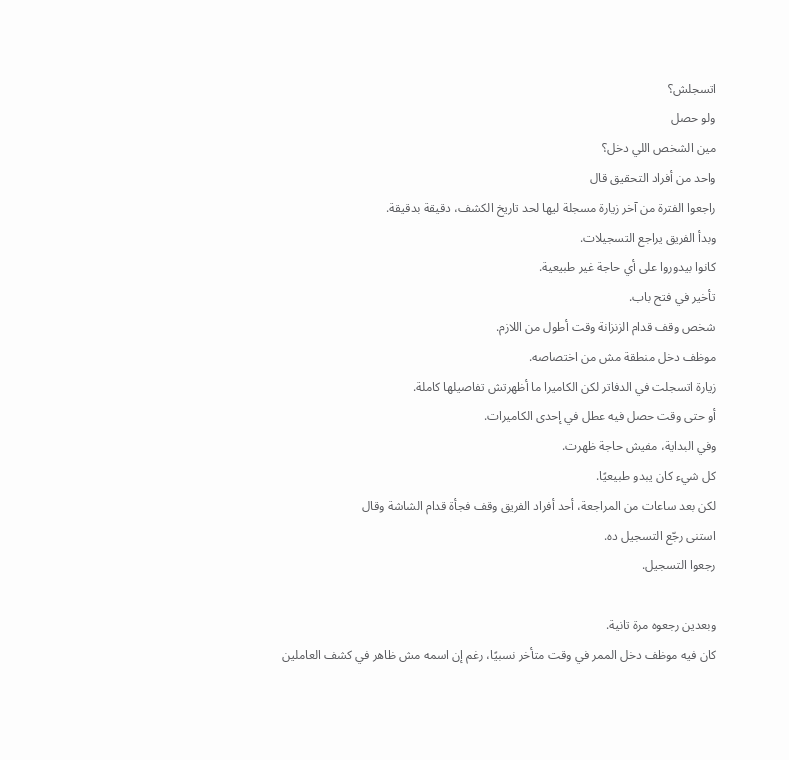اتسجلش؟
ولو حصل
مين الشخص اللي دخل؟
واحد من أفراد التحقيق قال
راجعوا الفترة من آخر زيارة مسجلة ليها لحد تاريخ الكشف، دقيقة بدقيقة.
وبدأ الفريق يراجع التسجيلات.
كانوا بيدوروا على أي حاجة غير طبيعية.
تأخير في فتح باب.
شخص وقف قدام الزنزانة وقت أطول من اللازم.
موظف دخل منطقة مش من اختصاصه.
زيارة اتسجلت في الدفاتر لكن الكاميرا ما أظهرتش تفاصيلها كاملة.
أو حتى وقت حصل فيه عطل في إحدى الكاميرات.
وفي البداية، مفيش حاجة ظهرت.
كل شيء كان يبدو طبيعيًا.
لكن بعد ساعات من المراجعة، أحد أفراد الفريق وقف فجأة قدام الشاشة وقال
استنى رجّع التسجيل ده.
رجعوا التسجيل.

وبعدين رجعوه مرة تانية.
كان فيه موظف دخل الممر في وقت متأخر نسبيًا، رغم إن اسمه مش ظاهر في كشف العاملين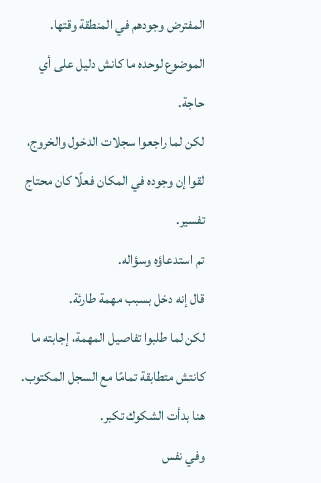المفترض وجودهم في المنطقة وقتها.
الموضوع لوحده ما كانش دليل على أي حاجة.
لكن لما راجعوا سجلات الدخول والخروج، لقوا إن وجوده في المكان فعلًا كان محتاج تفسير.
تم استدعاؤه وسؤاله.
قال إنه دخل بسبب مهمة طارئة.
لكن لما طلبوا تفاصيل المهمة، إجابته ما كانتش متطابقة تمامًا مع السجل المكتوب.
هنا بدأت الشكوك تكبر.
وفي نفس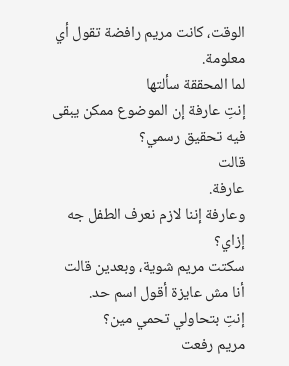الوقت، كانت مريم رافضة تقول أي معلومة.
لما المحققة سألتها
إنتِ عارفة إن الموضوع ممكن يبقى فيه تحقيق رسمي؟
قالت
عارفة.
وعارفة إننا لازم نعرف الطفل جه إزاي؟
سكتت مريم شوية، وبعدين قالت
أنا مش عايزة أقول اسم حد.
إنتِ بتحاولي تحمي مين؟
مريم رفعت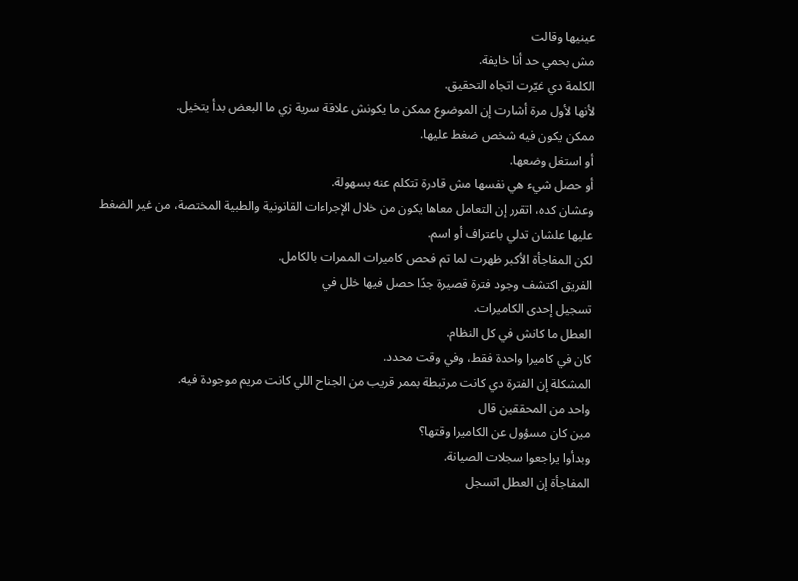عينيها وقالت
مش بحمي حد أنا خايفة.
الكلمة دي غيّرت اتجاه التحقيق.
لأنها لأول مرة أشارت إن الموضوع ممكن ما يكونش علاقة سرية زي ما البعض بدأ يتخيل.
ممكن يكون فيه شخص ضغط عليها.
أو استغل وضعها.
أو حصل شيء هي نفسها مش قادرة تتكلم عنه بسهولة.
وعشان كده، اتقرر إن التعامل معاها يكون من خلال الإجراءات القانونية والطبية المختصة، من غير الضغط عليها علشان تدلي باعتراف أو اسم.
لكن المفاجأة الأكبر ظهرت لما تم فحص كاميرات الممرات بالكامل.
الفريق اكتشف وجود فترة قصيرة جدًا حصل فيها خلل في
تسجيل إحدى الكاميرات.
العطل ما كانش في كل النظام.
كان في كاميرا واحدة فقط، وفي وقت محدد.
المشكلة إن الفترة دي كانت مرتبطة بممر قريب من الجناح اللي كانت مريم موجودة فيه.
واحد من المحققين قال
مين كان مسؤول عن الكاميرا وقتها؟
وبدأوا يراجعوا سجلات الصيانة.
المفاجأة إن العطل اتسجل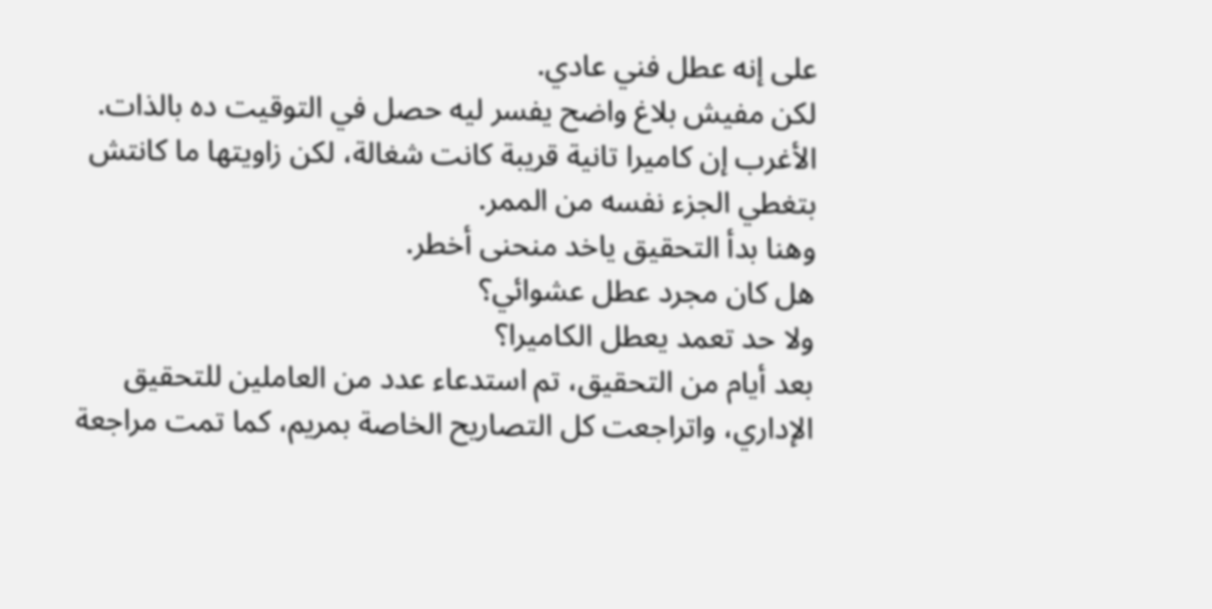على إنه عطل فني عادي.
لكن مفيش بلاغ واضح يفسر ليه حصل في التوقيت ده بالذات.
الأغرب إن كاميرا تانية قريبة كانت شغالة، لكن زاويتها ما كانتش بتغطي الجزء نفسه من الممر.
وهنا بدأ التحقيق ياخد منحنى أخطر.
هل كان مجرد عطل عشوائي؟
ولا حد تعمد يعطل الكاميرا؟
بعد أيام من التحقيق، تم استدعاء عدد من العاملين للتحقيق الإداري، واتراجعت كل التصاريح الخاصة بمريم، كما تمت مراجعة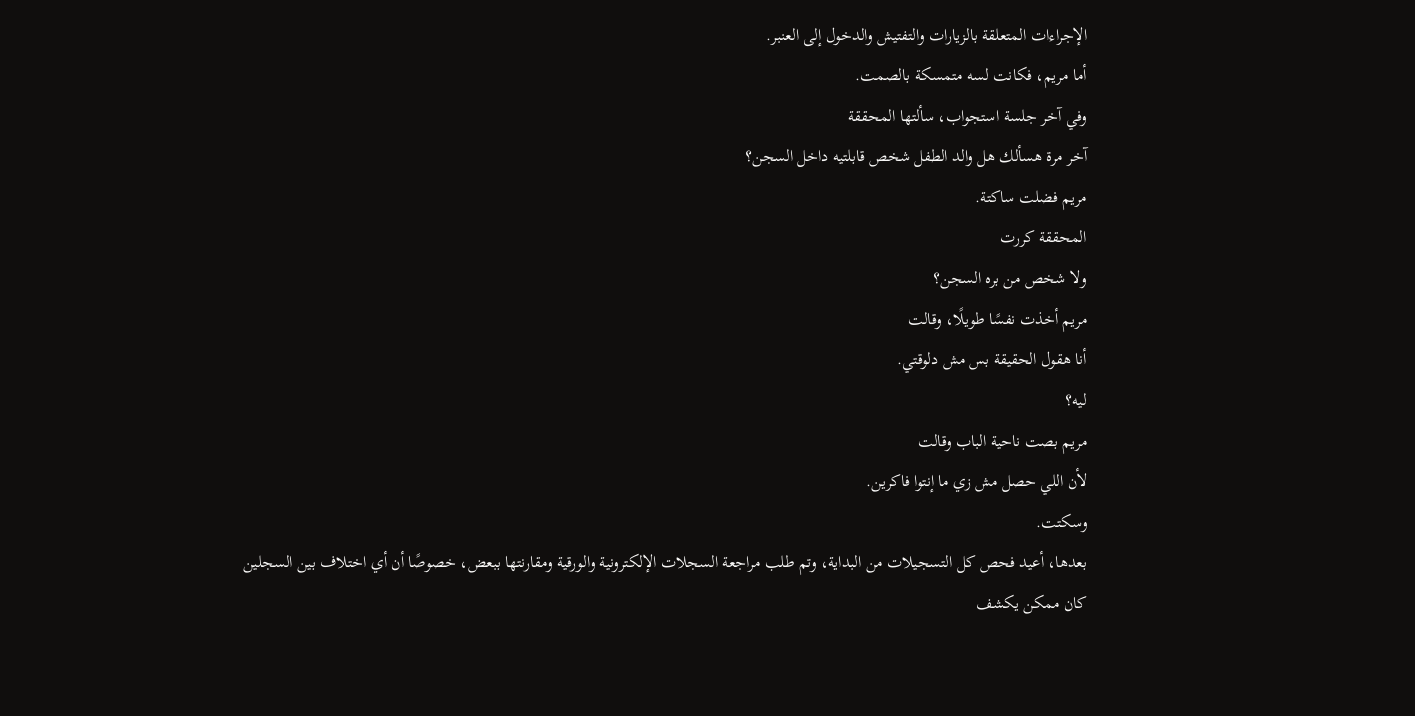الإجراءات المتعلقة بالزيارات والتفتيش والدخول إلى العنبر.
أما مريم، فكانت لسه متمسكة بالصمت.
وفي آخر جلسة استجواب، سألتها المحققة
آخر مرة هسألك هل والد الطفل شخص قابلتيه داخل السجن؟
مريم فضلت ساكتة.
المحققة كررت
ولا شخص من بره السجن؟
مريم أخذت نفسًا طويلًا، وقالت
أنا هقول الحقيقة بس مش دلوقتي.
ليه؟
مريم بصت ناحية الباب وقالت
لأن اللي حصل مش زي ما إنتوا فاكرين.
وسكتت.
بعدها، أعيد فحص كل التسجيلات من البداية، وتم طلب مراجعة السجلات الإلكترونية والورقية ومقارنتها ببعض، خصوصًا أن أي اختلاف بين السجلين
كان ممكن يكشف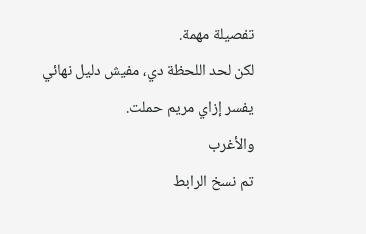تفصيلة مهمة.
لكن لحد اللحظة دي، مفيش دليل نهائي يفسر إزاي مريم حملت.
والأغرب
تم نسخ الرابط